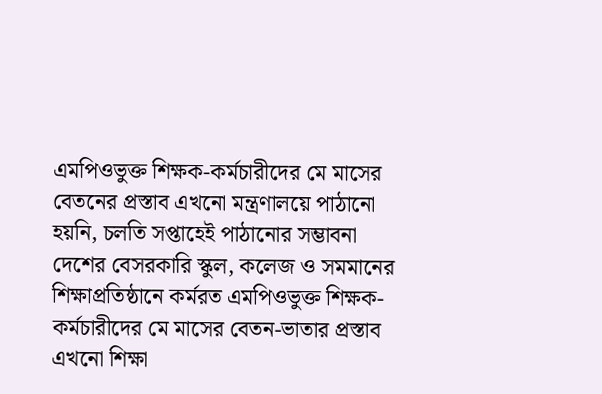এমপিওভুক্ত শিক্ষক-কর্মচারীদের মে মাসের বেতনের প্রস্তাব এখনো মন্ত্রণালয়ে পাঠানো হয়নি, চলতি সপ্তাহেই পাঠানোর সম্ভাবনা
দেশের বেসরকারি স্কুল, কলেজ ও সমমানের শিক্ষাপ্রতিষ্ঠানে কর্মরত এমপিওভুক্ত শিক্ষক-কর্মচারীদের মে মাসের বেতন-ভাতার প্রস্তাব এখনো শিক্ষা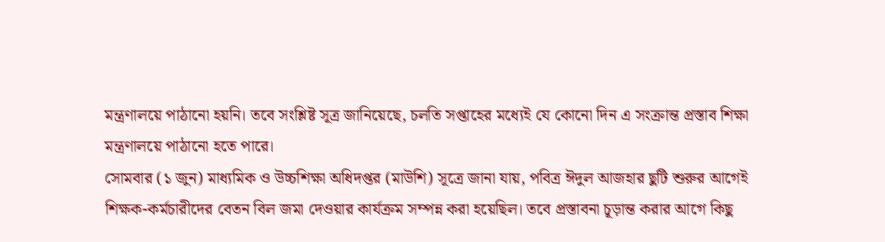মন্ত্রণালয়ে পাঠানো হয়নি। তবে সংশ্লিষ্ট সূত্র জানিয়েছে, চলতি সপ্তাহের মধ্যেই যে কোনো দিন এ সংক্রান্ত প্রস্তাব শিক্ষা মন্ত্রণালয়ে পাঠানো হতে পারে।
সোমবার (১ জুন) মাধ্যমিক ও উচ্চশিক্ষা অধিদপ্তর (মাউশি) সূত্রে জানা যায়, পবিত্র ঈদুল আজহার ছুটি শুরুর আগেই শিক্ষক-কর্মচারীদের বেতন বিল জমা দেওয়ার কার্যক্রম সম্পন্ন করা হয়েছিল। তবে প্রস্তাবনা চূড়ান্ত করার আগে কিছু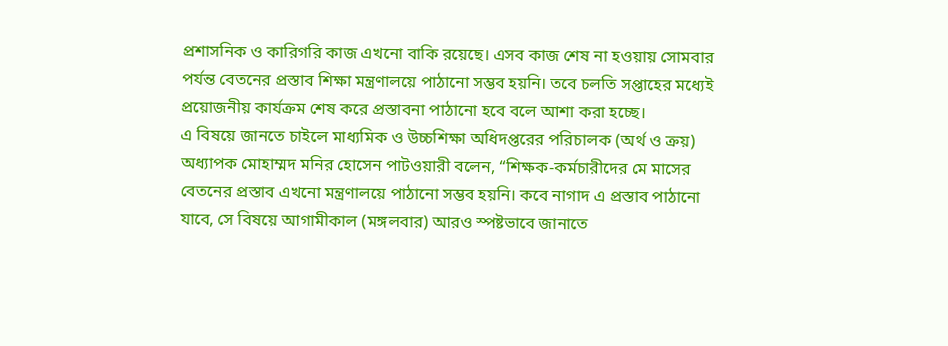প্রশাসনিক ও কারিগরি কাজ এখনো বাকি রয়েছে। এসব কাজ শেষ না হওয়ায় সোমবার পর্যন্ত বেতনের প্রস্তাব শিক্ষা মন্ত্রণালয়ে পাঠানো সম্ভব হয়নি। তবে চলতি সপ্তাহের মধ্যেই প্রয়োজনীয় কার্যক্রম শেষ করে প্রস্তাবনা পাঠানো হবে বলে আশা করা হচ্ছে।
এ বিষয়ে জানতে চাইলে মাধ্যমিক ও উচ্চশিক্ষা অধিদপ্তরের পরিচালক (অর্থ ও ক্রয়) অধ্যাপক মোহাম্মদ মনির হোসেন পাটওয়ারী বলেন, “শিক্ষক-কর্মচারীদের মে মাসের বেতনের প্রস্তাব এখনো মন্ত্রণালয়ে পাঠানো সম্ভব হয়নি। কবে নাগাদ এ প্রস্তাব পাঠানো যাবে, সে বিষয়ে আগামীকাল (মঙ্গলবার) আরও স্পষ্টভাবে জানাতে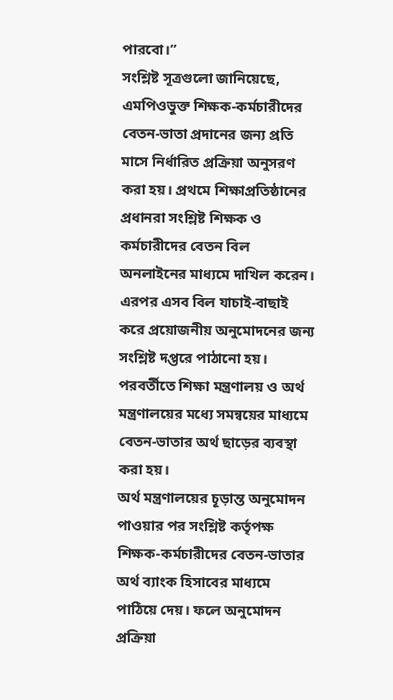পারবো।”
সংশ্লিষ্ট সূত্রগুলো জানিয়েছে, এমপিওভুক্ত শিক্ষক-কর্মচারীদের বেতন-ভাতা প্রদানের জন্য প্রতি মাসে নির্ধারিত প্রক্রিয়া অনুসরণ করা হয়। প্রথমে শিক্ষাপ্রতিষ্ঠানের প্রধানরা সংশ্লিষ্ট শিক্ষক ও কর্মচারীদের বেতন বিল অনলাইনের মাধ্যমে দাখিল করেন। এরপর এসব বিল যাচাই-বাছাই করে প্রয়োজনীয় অনুমোদনের জন্য সংশ্লিষ্ট দপ্তরে পাঠানো হয়। পরবর্তীতে শিক্ষা মন্ত্রণালয় ও অর্থ মন্ত্রণালয়ের মধ্যে সমন্বয়ের মাধ্যমে বেতন-ভাতার অর্থ ছাড়ের ব্যবস্থা করা হয়।
অর্থ মন্ত্রণালয়ের চূড়ান্ত অনুমোদন পাওয়ার পর সংশ্লিষ্ট কর্তৃপক্ষ শিক্ষক-কর্মচারীদের বেতন-ভাতার অর্থ ব্যাংক হিসাবের মাধ্যমে পাঠিয়ে দেয়। ফলে অনুমোদন প্রক্রিয়া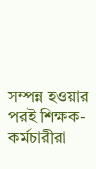সম্পন্ন হওয়ার পরই শিক্ষক-কর্মচারীরা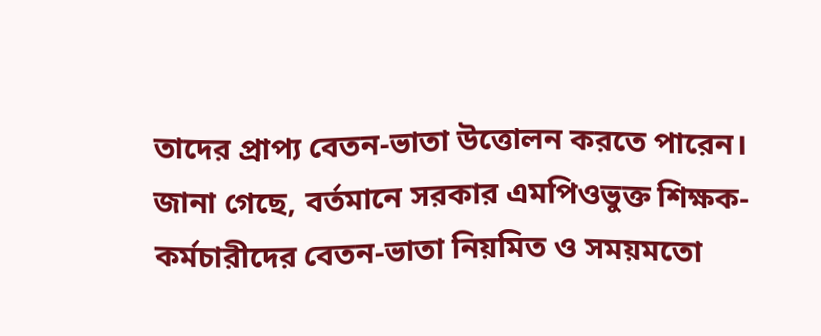তাদের প্রাপ্য বেতন-ভাতা উত্তোলন করতে পারেন।
জানা গেছে, বর্তমানে সরকার এমপিওভুক্ত শিক্ষক-কর্মচারীদের বেতন-ভাতা নিয়মিত ও সময়মতো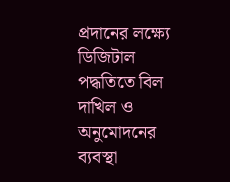প্রদানের লক্ষ্যে ডিজিটাল পদ্ধতিতে বিল দাখিল ও অনুমোদনের ব্যবস্থা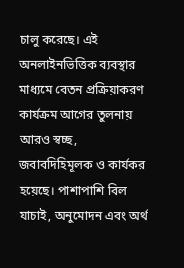চালু করেছে। এই অনলাইনভিত্তিক ব্যবস্থার মাধ্যমে বেতন প্রক্রিয়াকরণ কার্যক্রম আগের তুলনায় আরও স্বচ্ছ, জবাবদিহিমূলক ও কার্যকর হয়েছে। পাশাপাশি বিল যাচাই, অনুমোদন এবং অর্থ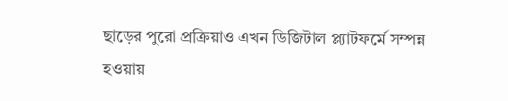ছাড়ের পুরো প্রক্রিয়াও এখন ডিজিটাল প্ল্যাটফর্মে সম্পন্ন হওয়ায়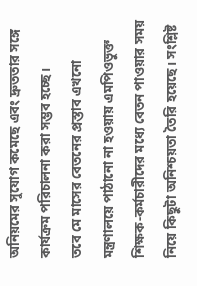অনিয়মের সুযোগ কমেছে এবং দ্রুততার সঙ্গে কার্যক্রম পরিচালনা করা সম্ভব হচ্ছে।
তবে মে মাসের বেতনের প্রস্তাব এখনো মন্ত্রণালয়ে পাঠানো না হওয়ায় এমপিওভুক্ত শিক্ষক-কর্মচারীদের মধ্যে বেতন পাওয়ার সময় নিয়ে কিছুটা অনিশ্চয়তা তৈরি হয়েছে। সংশ্লিষ্ট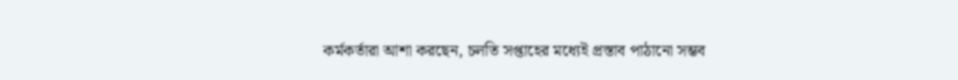কর্মকর্তারা আশা করছেন, চলতি সপ্তাহের মধ্যেই প্রস্তাব পাঠানো সম্ভব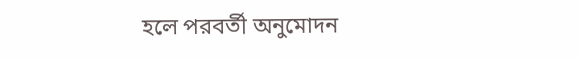হলে পরবর্তী অনুমোদন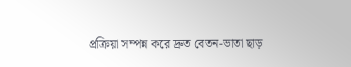প্রক্রিয়া সম্পন্ন করে দ্রুত বেতন-ভাতা ছাড়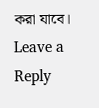করা যাবে।
Leave a Reply